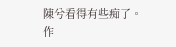陳兮看得有些痴了。
作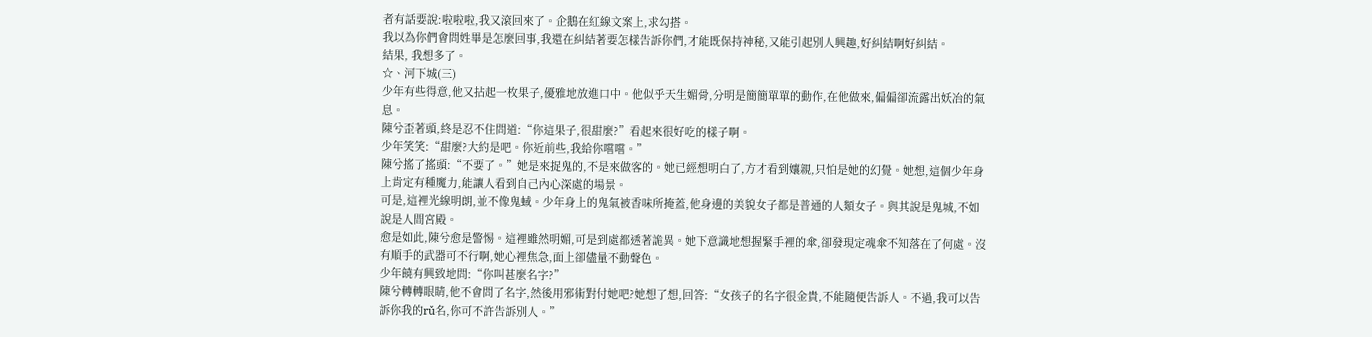者有話要說:啦啦啦,我又滾回來了。企鵝在紅線文案上,求勾搭。
我以為你們會問姓畢是怎麼回事,我還在糾結著要怎樣告訴你們,才能既保持神秘,又能引起別人興趣,好糾結啊好糾結。
結果, 我想多了。
☆、河下城(三)
少年有些得意,他又拈起一枚果子,優雅地放進口中。他似乎天生媚骨,分明是簡簡單單的動作,在他做來,偏偏卻流露出妖冶的氣息。
陳兮歪著頭,終是忍不住問道:“你這果子,很甜麼?”看起來很好吃的樣子啊。
少年笑笑:“甜麼?大約是吧。你近前些,我給你嚐嚐。”
陳兮搖了搖頭:“不要了。”她是來捉鬼的,不是來做客的。她已經想明白了,方才看到孃親,只怕是她的幻覺。她想,這個少年身上肯定有種魔力,能讓人看到自己內心深處的場景。
可是,這裡光線明朗,並不像鬼蜮。少年身上的鬼氣被香味所掩蓋,他身邊的美貌女子都是普通的人類女子。與其說是鬼城,不如說是人間宮殿。
愈是如此,陳兮愈是警惕。這裡雖然明媚,可是到處都透著詭異。她下意識地想握緊手裡的傘,卻發現定魂傘不知落在了何處。沒有順手的武器可不行啊,她心裡焦急,面上卻儘量不動聲色。
少年饒有興致地問:“你叫甚麼名字?”
陳兮轉轉眼睛,他不會問了名字,然後用邪術對付她吧?她想了想,回答:“女孩子的名字很金貴,不能隨便告訴人。不過,我可以告訴你我的rǔ名,你可不許告訴別人。”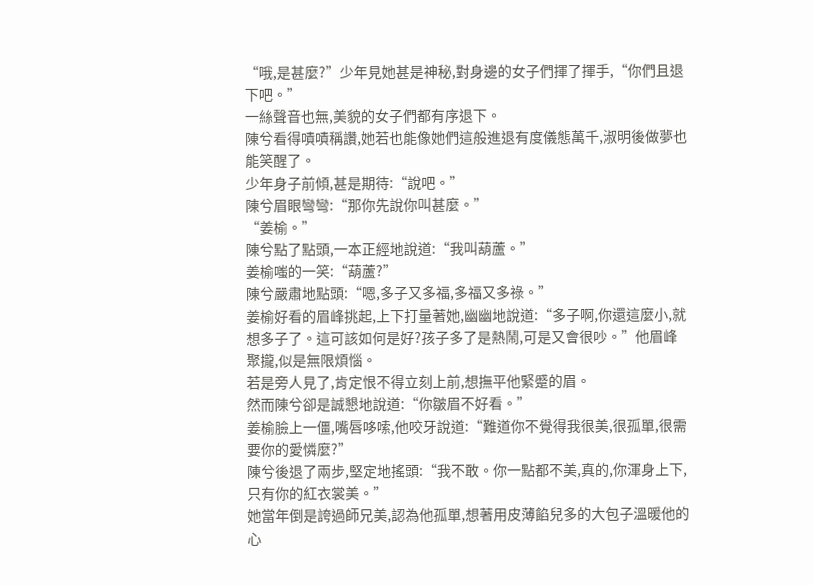“哦,是甚麼?”少年見她甚是神秘,對身邊的女子們揮了揮手,“你們且退下吧。”
一絲聲音也無,美貌的女子們都有序退下。
陳兮看得嘖嘖稱讚,她若也能像她們這般進退有度儀態萬千,淑明後做夢也能笑醒了。
少年身子前傾,甚是期待:“說吧。”
陳兮眉眼彎彎:“那你先說你叫甚麼。”
“姜榆。”
陳兮點了點頭,一本正經地說道:“我叫葫蘆。”
姜榆嗤的一笑:“葫蘆?”
陳兮嚴肅地點頭:“嗯,多子又多福,多福又多祿。”
姜榆好看的眉峰挑起,上下打量著她,幽幽地說道:“多子啊,你還這麼小,就想多子了。這可該如何是好?孩子多了是熱鬧,可是又會很吵。”他眉峰聚攏,似是無限煩惱。
若是旁人見了,肯定恨不得立刻上前,想撫平他緊蹙的眉。
然而陳兮卻是誠懇地說道:“你皺眉不好看。”
姜榆臉上一僵,嘴唇哆嗦,他咬牙說道:“難道你不覺得我很美,很孤單,很需要你的愛憐麼?”
陳兮後退了兩步,堅定地搖頭:“我不敢。你一點都不美,真的,你渾身上下,只有你的紅衣裳美。”
她當年倒是誇過師兄美,認為他孤單,想著用皮薄餡兒多的大包子溫暖他的心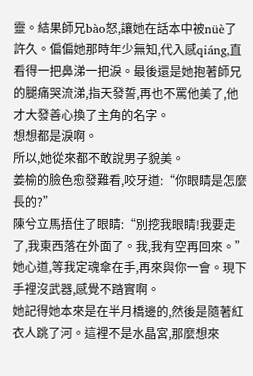靈。結果師兄bào怒,讓她在話本中被nüè了許久。偏偏她那時年少無知,代入感qiáng,直看得一把鼻涕一把淚。最後還是她抱著師兄的腿痛哭流涕,指天發誓,再也不罵他美了,他才大發善心換了主角的名字。
想想都是淚啊。
所以,她從來都不敢說男子貌美。
姜榆的臉色愈發難看,咬牙道:“你眼睛是怎麼長的?”
陳兮立馬捂住了眼睛:“別挖我眼睛!我要走了,我東西落在外面了。我,我有空再回來。”她心道,等我定魂傘在手,再來與你一會。現下手裡沒武器,感覺不踏實啊。
她記得她本來是在半月橋邊的,然後是隨著紅衣人跳了河。這裡不是水晶宮,那麼想來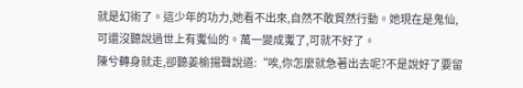就是幻術了。這少年的功力,她看不出來,自然不敢貿然行動。她現在是鬼仙,可還沒聽說過世上有魙仙的。萬一變成魙了,可就不好了。
陳兮轉身就走,卻聽姜榆揚聲說道:“唉,你怎麼就急著出去呢?不是說好了要留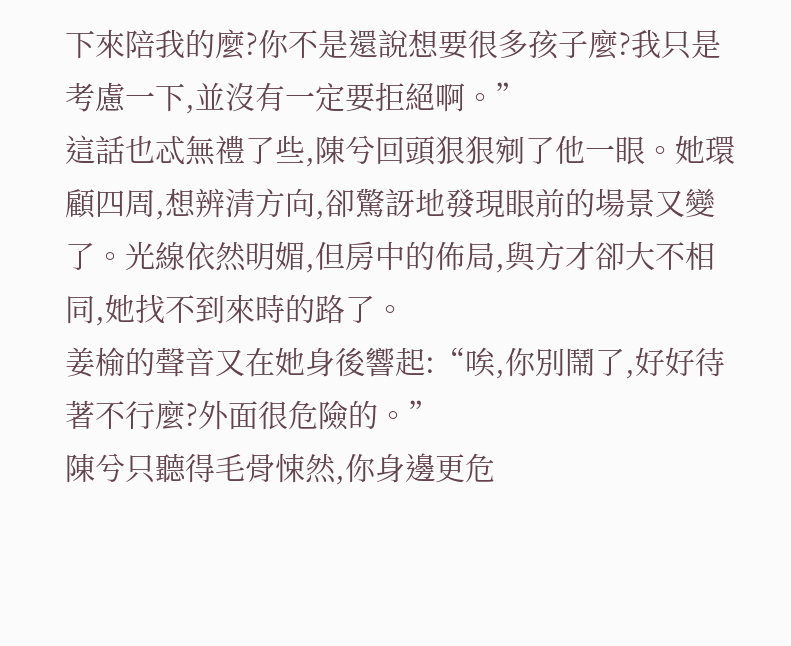下來陪我的麼?你不是還說想要很多孩子麼?我只是考慮一下,並沒有一定要拒絕啊。”
這話也忒無禮了些,陳兮回頭狠狠剜了他一眼。她環顧四周,想辨清方向,卻驚訝地發現眼前的場景又變了。光線依然明媚,但房中的佈局,與方才卻大不相同,她找不到來時的路了。
姜榆的聲音又在她身後響起:“唉,你別鬧了,好好待著不行麼?外面很危險的。”
陳兮只聽得毛骨悚然,你身邊更危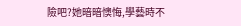險吧?她暗暗懊悔,學藝時不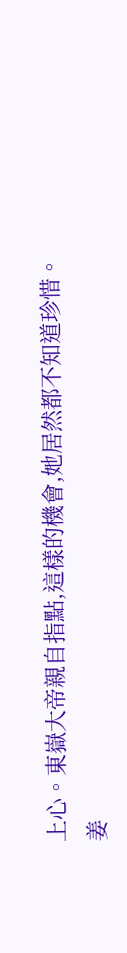上心。東嶽大帝親自指點,這樣的機會,她居然都不知道珍惜。
姜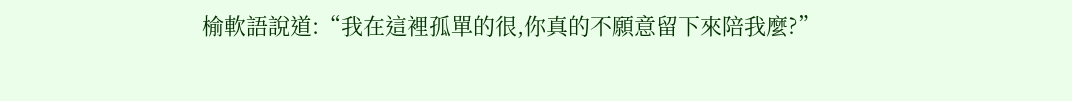榆軟語說道:“我在這裡孤單的很,你真的不願意留下來陪我麼?”